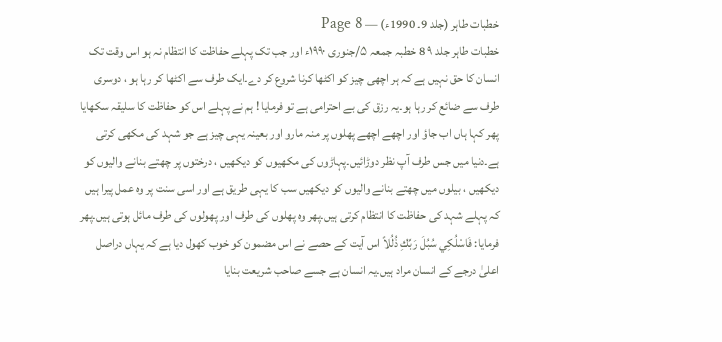خطبات طاہر (جلد 9۔ 1990ء) — Page 8
خطبات طاہر جلد ۹ 8 خطبہ جمعہ ۵/جنوری ۱۹۹۰ء اور جب تک پہلے حفاظت کا انتظام نہ ہو اس وقت تک انسان کا حق نہیں ہے کہ ہر اچھی چیز کو اکٹھا کرنا شروع کر دے۔ایک طرف سے اکٹھا کر رہا ہو ، دوسری طرف سے ضائع کر رہا ہو۔یہ رزق کی بے احترامی ہے تو فرمایا ! ہم نے پہلے اس کو حفاظت کا سلیقہ سکھایا پھر کہا ہاں اب جاؤ اور اچھے اچھے پھلوں پر منہ مارو اور بعینہ یہی چیز ہے جو شہد کی مکھی کرتی ہے۔دنیا میں جس طرف آپ نظر دوڑائیں۔پہاڑوں کی مکھیوں کو دیکھیں ، درختوں پر چھتے بنانے والیوں کو دیکھیں ، بیلوں میں چھتے بنانے والیوں کو دیکھیں سب کا یہی طریق ہے اور اسی سنت پر وہ عمل پیرا ہیں کہ پہلے شہد کی حفاظت کا انتظام کرتی ہیں۔پھر وہ پھلوں کی طرف اور پھولوں کی طرف مائل ہوتی ہیں۔پھر فرمایا: فَاسْلُكِي سُبُلَ رَبِّكِ ذُلُلاً اس آیت کے حصے نے اس مضمون کو خوب کھول دیا ہے کہ یہاں دراصل اعلیٰ درجے کے انسان مراد ہیں۔یہ انسان ہے جسے صاحب شریعت بنایا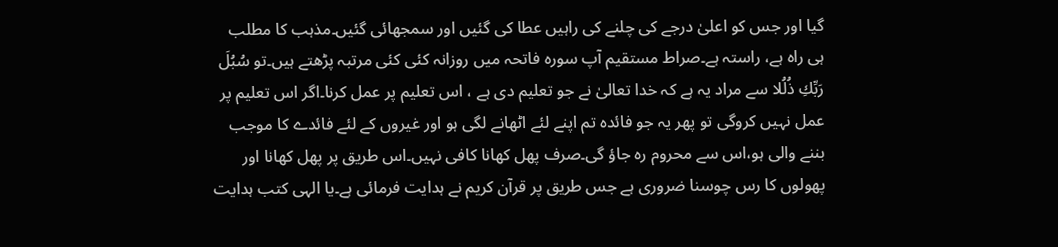گیا اور جس کو اعلیٰ درجے کی چلنے کی راہیں عطا کی گئیں اور سمجھائی گئیں۔مذہب کا مطلب ہی راہ ہے، راستہ ہے۔صراط مستقیم آپ سورہ فاتحہ میں روزانہ کئی کئی مرتبہ پڑھتے ہیں۔تو سُبُلَ رَبِّكِ ذُلُلا سے مراد یہ ہے کہ خدا تعالیٰ نے جو تعلیم دی ہے ، اس تعلیم پر عمل کرنا۔اگر اس تعلیم پر عمل نہیں کروگی تو پھر یہ جو فائدہ تم اپنے لئے اٹھانے لگی ہو اور غیروں کے لئے فائدے کا موجب بننے والی ہو،اس سے محروم رہ جاؤ گی۔صرف پھل کھانا کافی نہیں۔اس طریق پر پھل کھانا اور پھولوں کا رس چوسنا ضروری ہے جس طریق پر قرآن کریم نے ہدایت فرمائی ہے۔یا الہی کتب ہدایت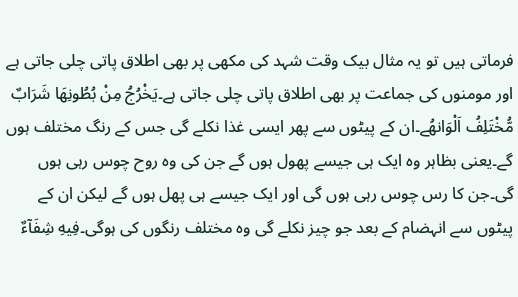فرماتی ہیں تو یہ مثال بیک وقت شہد کی مکھی پر بھی اطلاق پاتی چلی جاتی ہے اور مومنوں کی جماعت پر بھی اطلاق پاتی چلی جاتی ہے۔يَخْرُجُ مِنْ بُطُونِهَا شَرَابٌ مُّخْتَلِفُ اَلْوَانهُے۔ان کے پیٹوں سے پھر ایسی غذا نکلے گی جس کے رنگ مختلف ہوں گے۔یعنی بظاہر وہ ایک ہی جیسے پھول ہوں گے جن کی وہ روح چوس رہی ہوں گی۔جن کا رس چوس رہی ہوں گی اور ایک جیسے ہی پھل ہوں گے لیکن ان کے پیٹوں سے انہضام کے بعد جو چیز نکلے گی وہ مختلف رنگوں کی ہوگی۔فِيهِ شِفَآءٌ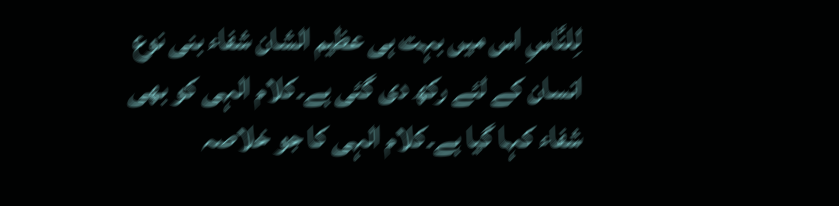لِلنَّاسِ اس میں بہت ہی عظیم الشان شفاء بنی نوع انسان کے لئے رکھ دی گئی ہے۔کلام الہی کو بھی شفاء کہا گیا ہے۔کلام الہی کا جو خلاصہ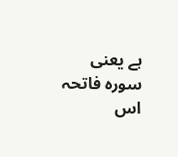ہے یعنی سورہ فاتحہ اس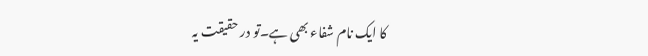کا ایک نام شفاء بھی ہے۔تو در حقیقت یہ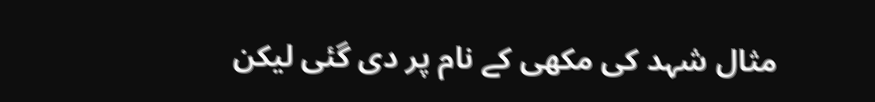مثال شہد کی مکھی کے نام پر دی گئی لیکن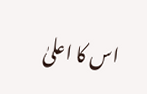اس کا اعلیٰ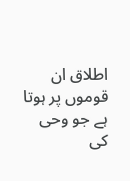اطلاق ان قوموں پر ہوتا ہے جو وحی کی